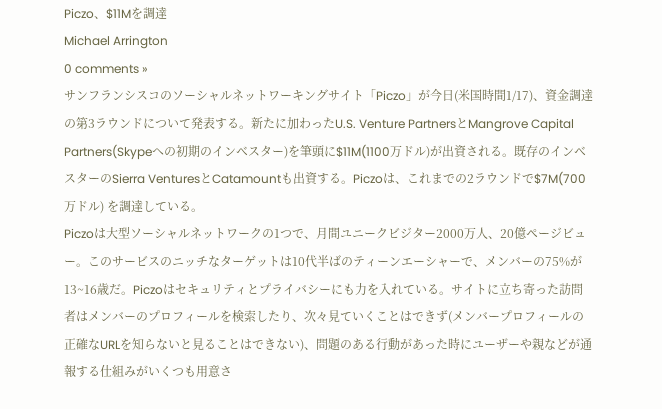Piczo、$11Mを調達
Michael Arrington
0 comments »
サンフランシスコのソーシャルネットワーキングサイト「Piczo」が今日(米国時間1/17)、資金調達の第3ラウンドについて発表する。新たに加わったU.S. Venture PartnersとMangrove Capital Partners(Skypeへの初期のインベスター)を筆頭に$11M(1100万ドル)が出資される。既存のインベスターのSierra VenturesとCatamountも出資する。Piczoは、これまでの2ラウンドで$7M(700万ドル) を調達している。
Piczoは大型ソーシャルネットワークの1つで、月間ユニークビジター2000万人、20億ページビュー。このサービスのニッチなターゲットは10代半ばのティーンエーシャーで、メンバーの75%が13~16歳だ。Piczoはセキュリティとプライバシーにも力を入れている。サイトに立ち寄った訪問者はメンバーのプロフィールを検索したり、次々見ていくことはできず(メンバープロフィールの正確なURLを知らないと見ることはできない)、問題のある行動があった時にユーザーや親などが通報する仕組みがいくつも用意さ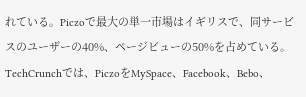れている。Piczoで最大の単一市場はイギリスで、同サービスのユーザーの40%、ページビューの50%を占めている。
TechCrunchでは、PiczoをMySpace、Facebook、Bebo、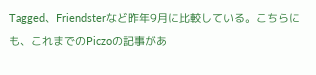Tagged、Friendsterなど昨年9月に比較している。こちらにも、これまでのPiczoの記事があ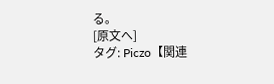る。
[原文へ]
タグ: Piczo【関連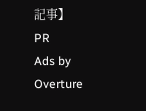記事】
PR
Ads by Overture